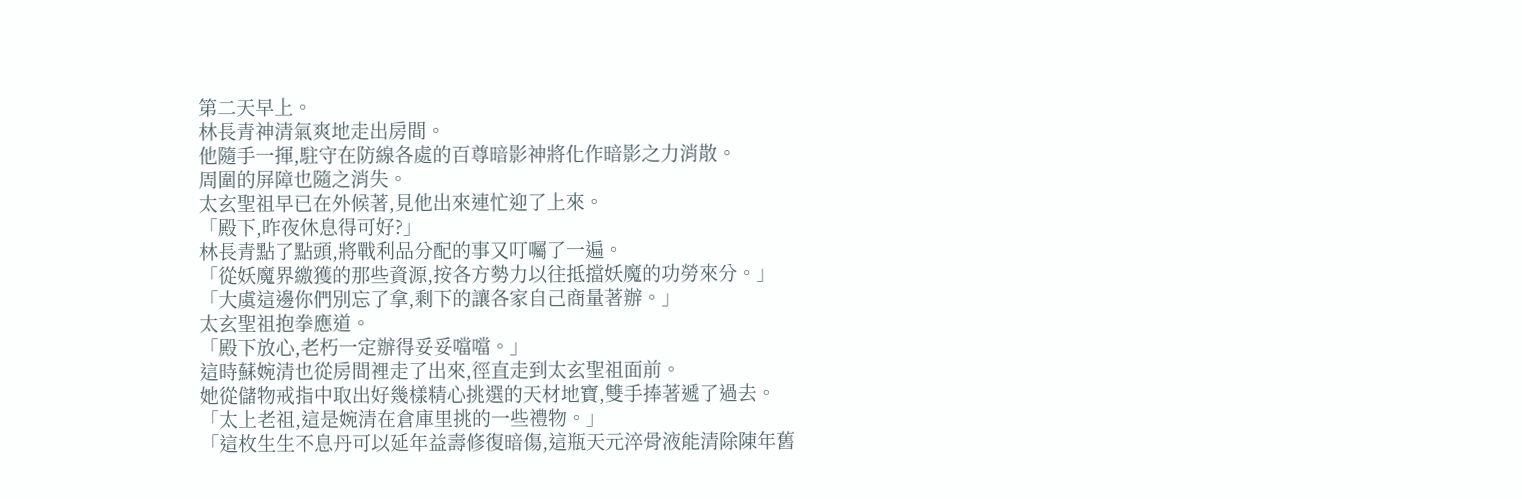第二天早上。
林長青神清氣爽地走出房間。
他隨手一揮,駐守在防線各處的百尊暗影神將化作暗影之力消散。
周圍的屏障也隨之消失。
太玄聖祖早已在外候著,見他出來連忙迎了上來。
「殿下,昨夜休息得可好?」
林長青點了點頭,將戰利品分配的事又叮囑了一遍。
「從妖魔界繳獲的那些資源,按各方勢力以往抵擋妖魔的功勞來分。」
「大虞這邊你們別忘了拿,剩下的讓各家自己商量著辦。」
太玄聖祖抱拳應道。
「殿下放心,老朽一定辦得妥妥噹噹。」
這時蘇婉清也從房間裡走了出來,徑直走到太玄聖祖面前。
她從儲物戒指中取出好幾樣精心挑選的天材地寶,雙手捧著遞了過去。
「太上老祖,這是婉清在倉庫里挑的一些禮物。」
「這枚生生不息丹可以延年益壽修復暗傷,這瓶天元淬骨液能清除陳年舊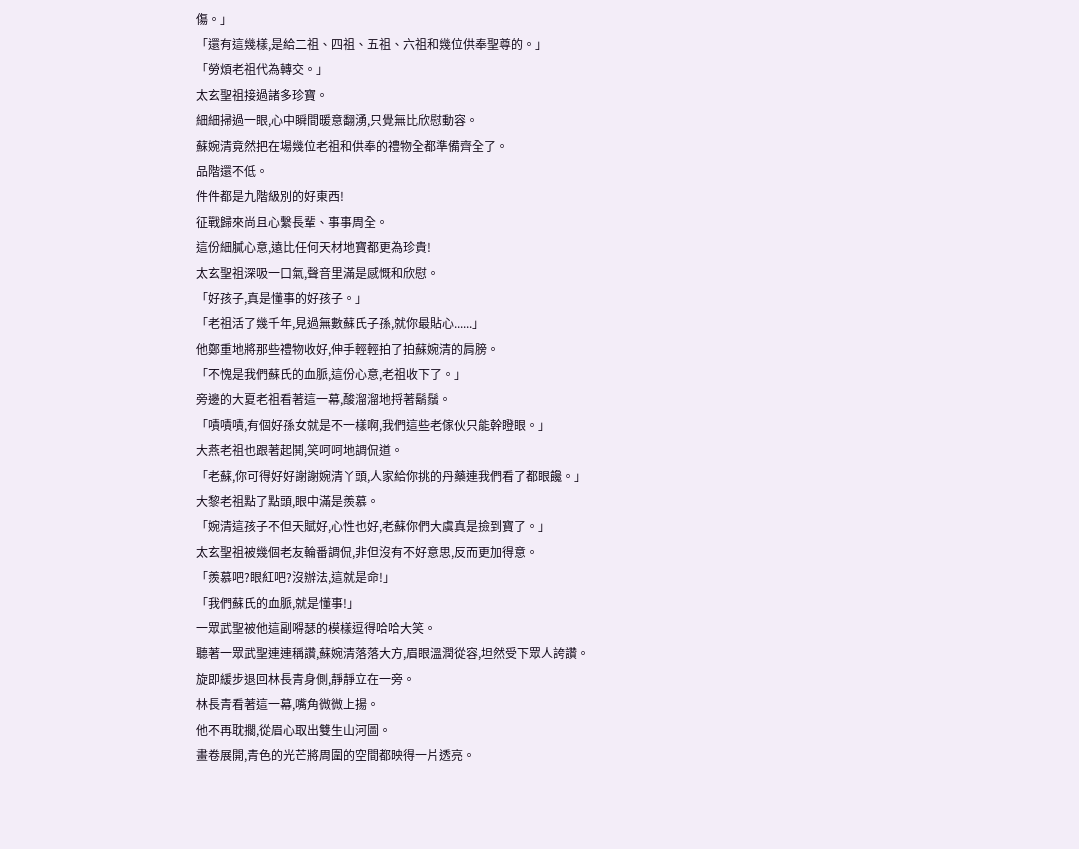傷。」
「還有這幾樣,是給二祖、四祖、五祖、六祖和幾位供奉聖尊的。」
「勞煩老祖代為轉交。」
太玄聖祖接過諸多珍寶。
細細掃過一眼,心中瞬間暖意翻湧,只覺無比欣慰動容。
蘇婉清竟然把在場幾位老祖和供奉的禮物全都準備齊全了。
品階還不低。
件件都是九階級別的好東西!
征戰歸來尚且心繫長輩、事事周全。
這份細膩心意,遠比任何天材地寶都更為珍貴!
太玄聖祖深吸一口氣,聲音里滿是感慨和欣慰。
「好孩子,真是懂事的好孩子。」
「老祖活了幾千年,見過無數蘇氏子孫,就你最貼心......」
他鄭重地將那些禮物收好,伸手輕輕拍了拍蘇婉清的肩膀。
「不愧是我們蘇氏的血脈,這份心意,老祖收下了。」
旁邊的大夏老祖看著這一幕,酸溜溜地捋著鬍鬚。
「嘖嘖嘖,有個好孫女就是不一樣啊,我們這些老傢伙只能幹瞪眼。」
大燕老祖也跟著起鬨,笑呵呵地調侃道。
「老蘇,你可得好好謝謝婉清丫頭,人家給你挑的丹藥連我們看了都眼饞。」
大黎老祖點了點頭,眼中滿是羨慕。
「婉清這孩子不但天賦好,心性也好,老蘇你們大虞真是撿到寶了。」
太玄聖祖被幾個老友輪番調侃,非但沒有不好意思,反而更加得意。
「羨慕吧?眼紅吧?沒辦法,這就是命!」
「我們蘇氏的血脈,就是懂事!」
一眾武聖被他這副嘚瑟的模樣逗得哈哈大笑。
聽著一眾武聖連連稱讚,蘇婉清落落大方,眉眼溫潤從容,坦然受下眾人誇讚。
旋即緩步退回林長青身側,靜靜立在一旁。
林長青看著這一幕,嘴角微微上揚。
他不再耽擱,從眉心取出雙生山河圖。
畫卷展開,青色的光芒將周圍的空間都映得一片透亮。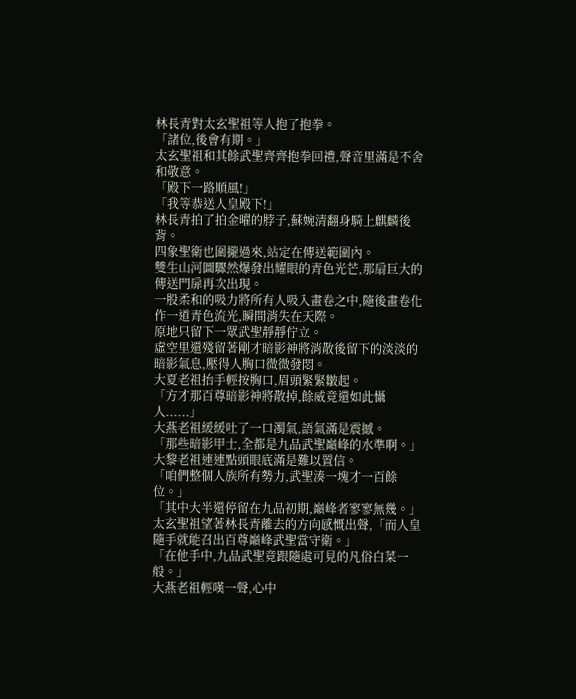林長青對太玄聖祖等人抱了抱拳。
「諸位,後會有期。」
太玄聖祖和其餘武聖齊齊抱拳回禮,聲音里滿是不舍和敬意。
「殿下一路順風!」
「我等恭送人皇殿下!」
林長青拍了拍金曜的脖子,蘇婉清翻身騎上麒麟後背。
四象聖衛也圍攏過來,站定在傳送範圍內。
雙生山河圖驟然爆發出耀眼的青色光芒,那扇巨大的傳送門扉再次出現。
一股柔和的吸力將所有人吸入畫卷之中,隨後畫卷化作一道青色流光,瞬間消失在天際。
原地只留下一眾武聖靜靜佇立。
虛空里還殘留著剛才暗影神將消散後留下的淡淡的暗影氣息,壓得人胸口微微發悶。
大夏老祖抬手輕按胸口,眉頭緊緊皺起。
「方才那百尊暗影神將散掉,餘威竟還如此懾人......」
大燕老祖緩緩吐了一口濁氣,語氣滿是震撼。
「那些暗影甲士,全都是九品武聖巔峰的水準啊。」
大黎老祖連連點頭眼底滿是難以置信。
「咱們整個人族所有勢力,武聖湊一塊才一百餘位。」
「其中大半還停留在九品初期,巔峰者寥寥無幾。」
太玄聖祖望著林長青離去的方向感慨出聲,「而人皇隨手就能召出百尊巔峰武聖當守衛。」
「在他手中,九品武聖竟跟隨處可見的凡俗白菜一般。」
大燕老祖輕嘆一聲,心中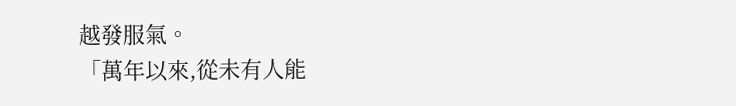越發服氣。
「萬年以來,從未有人能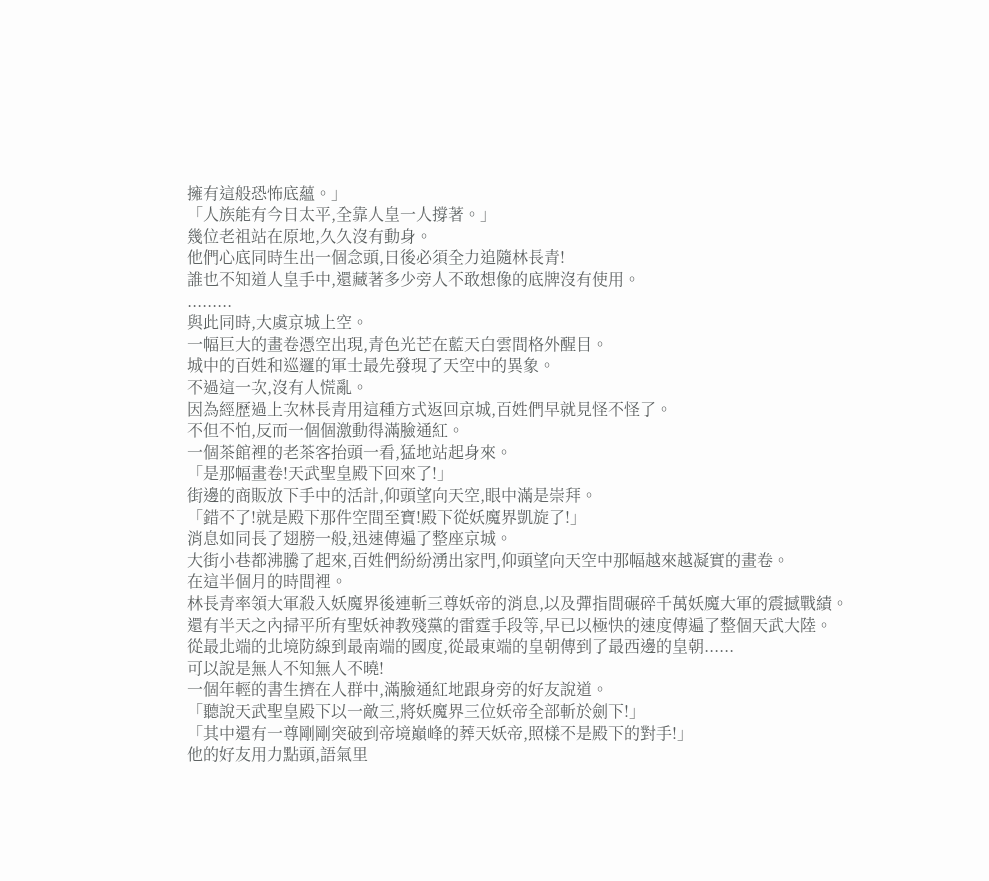擁有這般恐怖底蘊。」
「人族能有今日太平,全靠人皇一人撐著。」
幾位老祖站在原地,久久沒有動身。
他們心底同時生出一個念頭,日後必須全力追隨林長青!
誰也不知道人皇手中,還藏著多少旁人不敢想像的底牌沒有使用。
.........
與此同時,大虞京城上空。
一幅巨大的畫卷憑空出現,青色光芒在藍天白雲間格外醒目。
城中的百姓和巡邏的軍士最先發現了天空中的異象。
不過這一次,沒有人慌亂。
因為經歷過上次林長青用這種方式返回京城,百姓們早就見怪不怪了。
不但不怕,反而一個個激動得滿臉通紅。
一個茶館裡的老茶客抬頭一看,猛地站起身來。
「是那幅畫卷!天武聖皇殿下回來了!」
街邊的商販放下手中的活計,仰頭望向天空,眼中滿是崇拜。
「錯不了!就是殿下那件空間至寶!殿下從妖魔界凱旋了!」
消息如同長了翅膀一般,迅速傳遍了整座京城。
大街小巷都沸騰了起來,百姓們紛紛湧出家門,仰頭望向天空中那幅越來越凝實的畫卷。
在這半個月的時間裡。
林長青率領大軍殺入妖魔界後連斬三尊妖帝的消息,以及彈指間碾碎千萬妖魔大軍的震撼戰績。
還有半天之內掃平所有聖妖神教殘黨的雷霆手段等,早已以極快的速度傳遍了整個天武大陸。
從最北端的北境防線到最南端的國度,從最東端的皇朝傳到了最西邊的皇朝......
可以說是無人不知無人不曉!
一個年輕的書生擠在人群中,滿臉通紅地跟身旁的好友說道。
「聽說天武聖皇殿下以一敵三,將妖魔界三位妖帝全部斬於劍下!」
「其中還有一尊剛剛突破到帝境巔峰的葬天妖帝,照樣不是殿下的對手!」
他的好友用力點頭,語氣里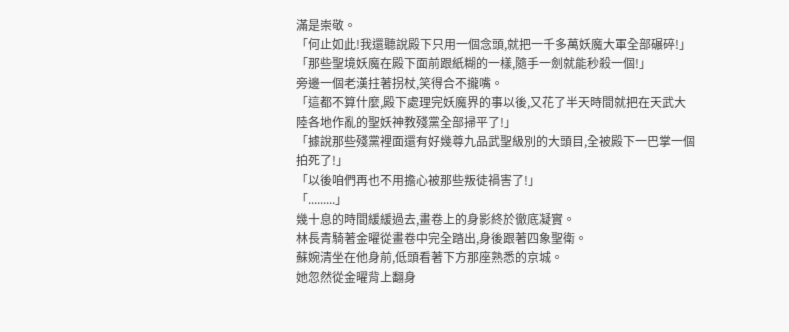滿是崇敬。
「何止如此!我還聽說殿下只用一個念頭,就把一千多萬妖魔大軍全部碾碎!」
「那些聖境妖魔在殿下面前跟紙糊的一樣,隨手一劍就能秒殺一個!」
旁邊一個老漢拄著拐杖,笑得合不攏嘴。
「這都不算什麼,殿下處理完妖魔界的事以後,又花了半天時間就把在天武大陸各地作亂的聖妖神教殘黨全部掃平了!」
「據說那些殘黨裡面還有好幾尊九品武聖級別的大頭目,全被殿下一巴掌一個拍死了!」
「以後咱們再也不用擔心被那些叛徒禍害了!」
「.........」
幾十息的時間緩緩過去,畫卷上的身影終於徹底凝實。
林長青騎著金曜從畫卷中完全踏出,身後跟著四象聖衛。
蘇婉清坐在他身前,低頭看著下方那座熟悉的京城。
她忽然從金曜背上翻身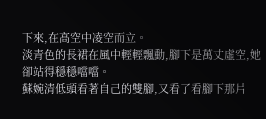下來,在高空中凌空而立。
淡青色的長裙在風中輕輕飄動,腳下是萬丈虛空,她卻站得穩穩噹噹。
蘇婉清低頭看著自己的雙腳,又看了看腳下那片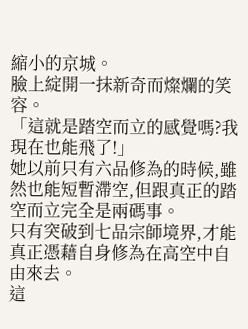縮小的京城。
臉上綻開一抹新奇而燦爛的笑容。
「這就是踏空而立的感覺嗎?我現在也能飛了!」
她以前只有六品修為的時候,雖然也能短暫滯空,但跟真正的踏空而立完全是兩碼事。
只有突破到七品宗師境界,才能真正憑藉自身修為在高空中自由來去。
這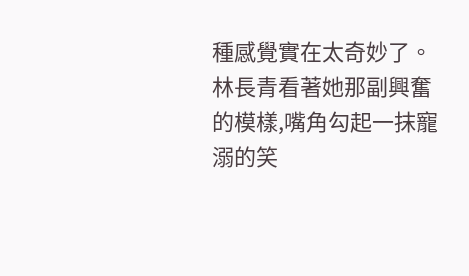種感覺實在太奇妙了。
林長青看著她那副興奮的模樣,嘴角勾起一抹寵溺的笑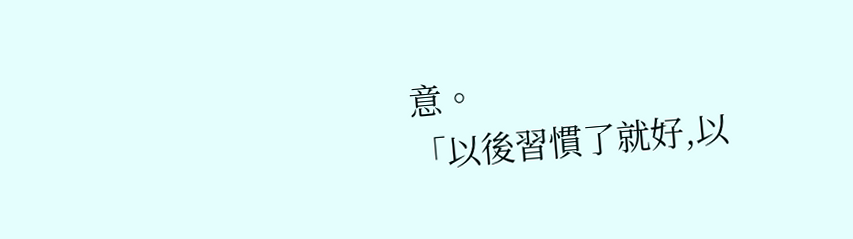意。
「以後習慣了就好,以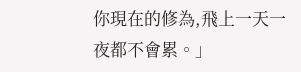你現在的修為,飛上一天一夜都不會累。」